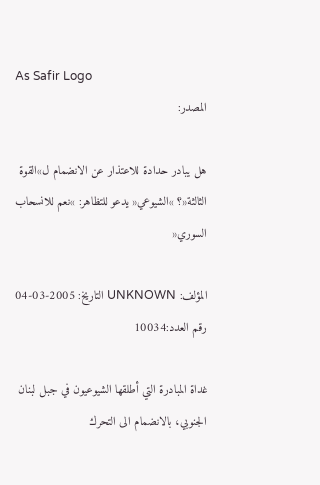As Safir Logo
المصدر:

هل يبادر حدادة للاعتذار عن الانضمام ل»القوة الثالثة«؟ »الشيوعي« يدعو للتظاهر: »نعم للانسحاب السوري«

المؤلف: UNKNOWN التاريخ: 2005-03-04 رقم العدد:10034

غداة المبادرة التي أطلقها الشيوعيون في جبل لبنان الجنوبي، بالانضمام الى التحرك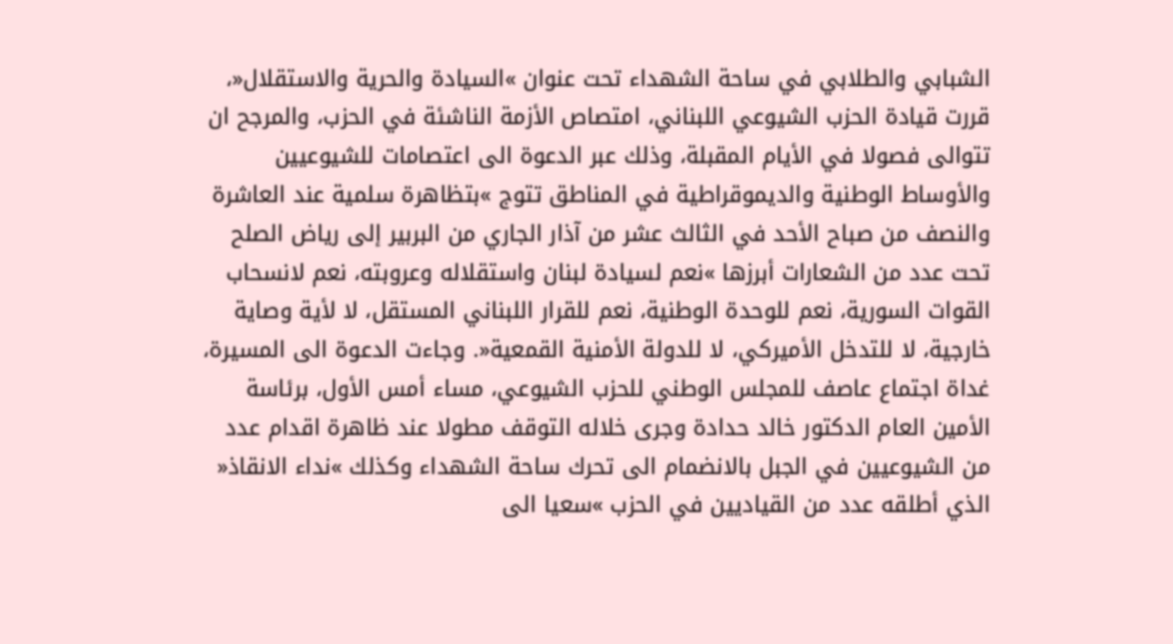الشبابي والطلابي في ساحة الشهداء تحت عنوان »السيادة والحرية والاستقلال«، قررت قيادة الحزب الشيوعي اللبناني، امتصاص الأزمة الناشئة في الحزب، والمرجح ان تتوالى فصولا في الأيام المقبلة، وذلك عبر الدعوة الى اعتصامات للشيوعيين والأوساط الوطنية والديموقراطية في المناطق تتوج »بتظاهرة سلمية عند العاشرة والنصف من صباح الأحد في الثالث عشر من آذار الجاري من البربير إلى رياض الصلح تحت عدد من الشعارات أبرزها »نعم لسيادة لبنان واستقلاله وعروبته، نعم لانسحاب القوات السورية، نعم للوحدة الوطنية، نعم للقرار اللبناني المستقل، لا لأية وصاية خارجية، لا للتدخل الأميركي، لا للدولة الأمنية القمعية«. وجاءت الدعوة الى المسيرة، غداة اجتماع عاصف للمجلس الوطني للحزب الشيوعي، مساء أمس الأول، برئاسة الأمين العام الدكتور خالد حدادة وجرى خلاله التوقف مطولا عند ظاهرة اقدام عدد من الشيوعيين في الجبل بالانضمام الى تحرك ساحة الشهداء وكذلك »نداء الانقاذ« الذي أطلقه عدد من القياديين في الحزب »سعيا الى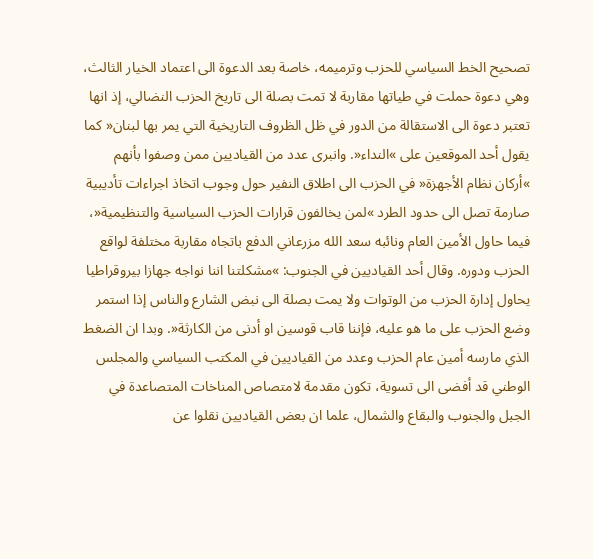تصحيح الخط السياسي للحزب وترميمه، خاصة بعد الدعوة الى اعتماد الخيار الثالث، وهي دعوة حملت في طياتها مقاربة لا تمت بصلة الى تاريخ الحزب النضالي، إذ انها تعتبر دعوة الى الاستقالة من الدور في ظل الظروف التاريخية التي يمر بها لبنان« كما يقول أحد الموقعين على »النداء«. وانبرى عدد من القياديين ممن وصفوا بأنهم »أركان نظام الأجهزة« في الحزب الى اطلاق النفير حول وجوب اتخاذ اجراءات تأديبية صارمة تصل الى حدود الطرد »لمن يخالفون قرارات الحزب السياسية والتنظيمية«، فيما حاول الأمين العام ونائبه سعد الله مزرعاني الدفع باتجاه مقاربة مختلفة لواقع الحزب ودوره. وقال أحد القياديين في الجنوب: »مشكلتنا اننا نواجه جهازا بيروقراطيا يحاول إدارة الحزب من الوتوات ولا يمت بصلة الى نبض الشارع والناس إذا استمر وضع الحزب على ما هو عليه، فإننا قاب قوسين او أدنى من الكارثة«. وبدا ان الضغط الذي مارسه أمين عام الحزب وعدد من القياديين في المكتب السياسي والمجلس الوطني قد أفضى الى تسوية، تكون مقدمة لامتصاص المناخات المتصاعدة في الجبل والجنوب والبقاع والشمال، علما ان بعض القياديين نقلوا عن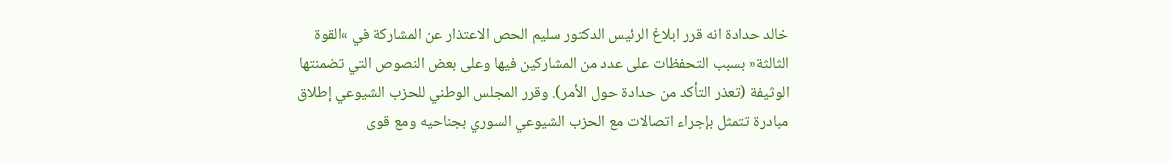خالد حدادة انه قرر ابلاغ الرئيس الدكتور سليم الحص الاعتذار عن المشاركة في »القوة الثالثة« بسبب التحفظات على عدد من المشاركين فيها وعلى بعض النصوص التي تضمنتها الوثيفة (تعذر التأكد من حدادة حول الأمر). وقرر المجلس الوطني للحزب الشيوعي إطلاق مبادرة تتمثل بإجراء اتصالات مع الحزب الشيوعي السوري بجناحيه ومع قوى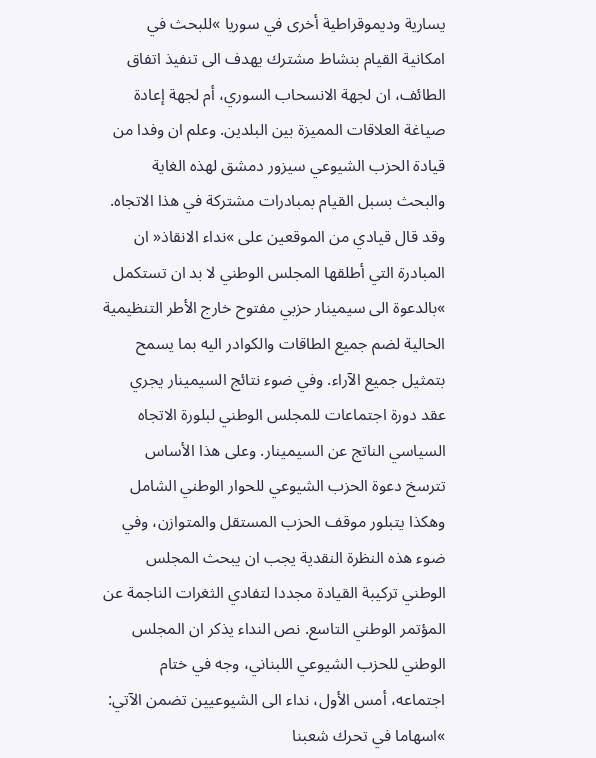يسارية وديموقراطية أخرى في سوريا »للبحث في امكانية القيام بنشاط مشترك يهدف الى تنفيذ اتفاق الطائف، ان لجهة الانسحاب السوري، أم لجهة إعادة صياغة العلاقات المميزة بين البلدين. وعلم ان وفدا من قيادة الحزب الشيوعي سيزور دمشق لهذه الغاية والبحث بسبل القيام بمبادرات مشتركة في هذا الاتجاه. وقد قال قيادي من الموقعين على »نداء الانقاذ« ان المبادرة التي أطلقها المجلس الوطني لا بد ان تستكمل »بالدعوة الى سيمينار حزبي مفتوح خارج الأطر التنظيمية الحالية لضم جميع الطاقات والكوادر اليه بما يسمح بتمثيل جميع الآراء. وفي ضوء نتائج السيمينار يجري عقد دورة اجتماعات للمجلس الوطني لبلورة الاتجاه السياسي الناتج عن السيمينار. وعلى هذا الأساس تترسخ دعوة الحزب الشيوعي للحوار الوطني الشامل وهكذا يتبلور موقف الحزب المستقل والمتوازن، وفي ضوء هذه النظرة النقدية يجب ان يبحث المجلس الوطني تركيبة القيادة مجددا لتفادي الثغرات الناجمة عن المؤتمر الوطني التاسع. نص النداء يذكر ان المجلس الوطني للحزب الشيوعي اللبناني، وجه في ختام اجتماعه، أمس الأول، نداء الى الشيوعيين تضمن الآتي: »اسهاما في تحرك شعبنا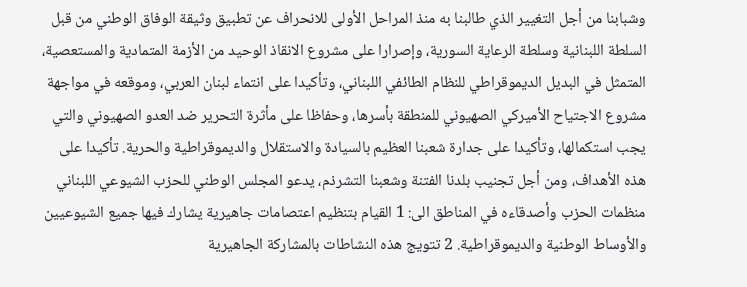وشبابنا من أجل التغيير الذي طالبنا به منذ المراحل الأولى للانحراف عن تطبيق وثيقة الوفاق الوطني من قبل السلطة اللبنانية وسلطة الرعاية السورية، وإصرارا على مشروع الانقاذ الوحيد من الأزمة المتمادية والمستعصية، المتمثل في البديل الديموقراطي للنظام الطائفي اللبناني، وتأكيدا على انتماء لبنان العربي، وموقعه في مواجهة مشروع الاجتياح الأميركي الصهيوني للمنطقة بأسرها، وحفاظا على مأثرة التحرير ضد العدو الصهيوني والتي يجب استكمالها، وتأكيدا على جدارة شعبنا العظيم بالسيادة والاستقلال والديموقراطية والحرية. تأكيدا على هذه الأهداف، ومن أجل تجنيب بلدنا الفتنة وشعبنا التشرذم، يدعو المجلس الوطني للحزب الشيوعي اللبناني منظمات الحزب وأصدقاءه في المناطق الى: 1 القيام بتنظيم اعتصامات جاهيرية يشارك فيها جميع الشيوعيين والأوساط الوطنية والديموقراطية. 2 تتويج هذه النشاطات بالمشاركة الجاهيرية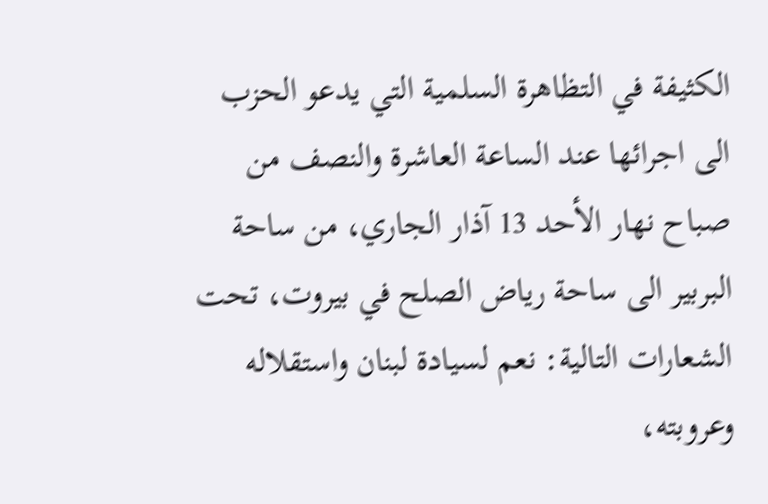الكثيفة في التظاهرة السلمية التي يدعو الحزب الى اجرائها عند الساعة العاشرة والنصف من صباح نهار الأحد 13 آذار الجاري، من ساحة البربير الى ساحة رياض الصلح في بيروت، تحت الشعارات التالية: نعم لسيادة لبنان واستقلاله وعروبته،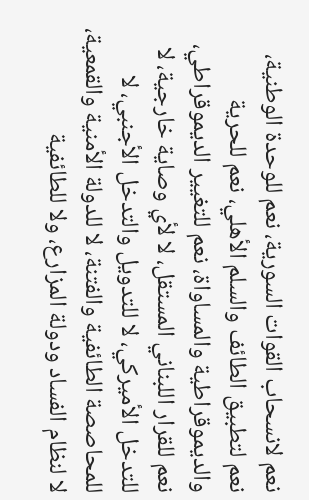نعم لانسحاب القوات السورية، نعم للوحدة الوطنية، نعم لتطبيق الطائف والسلم الأهلي، نعم للحرية والديموقراطية والمساواة، نعم للتغيير الديموقراطي، نعم للقرار اللبناني المستقل، لا لأي وصاية خارجية، لا للتدخل الأميركي، لا للتدويل والتدخل الأجنبي، لا للمحاصصة الطائفية والفتنة، لا للدولة الأمنية والقمعية، لا لنظام الفساد ودولة المزارع، ولا للطائفية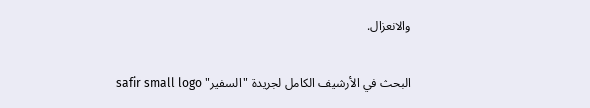والانعزال.

البحث في الأرشيف الكامل لجريدة "السفير" safir small logo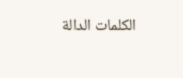الكلمات الدالة